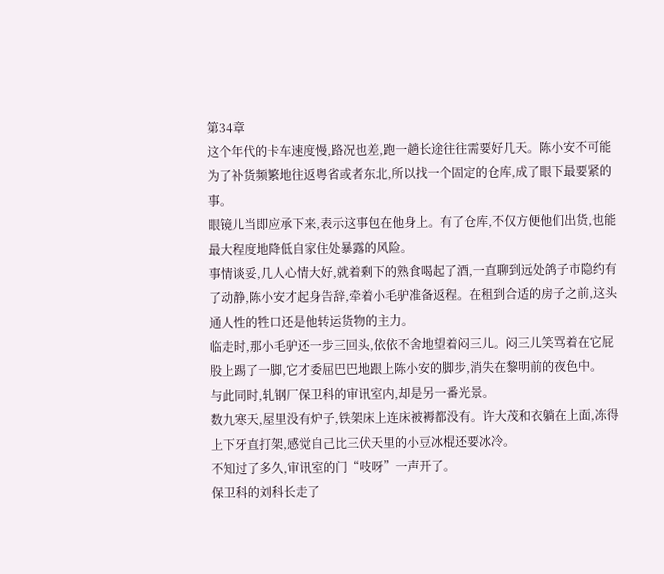第34章
这个年代的卡车速度慢,路况也差,跑一趟长途往往需要好几天。陈小安不可能为了补货频繁地往返粤省或者东北,所以找一个固定的仓库,成了眼下最要紧的事。
眼镜儿当即应承下来,表示这事包在他身上。有了仓库,不仅方便他们出货,也能最大程度地降低自家住处暴露的风险。
事情谈妥,几人心情大好,就着剩下的熟食喝起了酒,一直聊到远处鸽子市隐约有了动静,陈小安才起身告辞,牵着小毛驴准备返程。在租到合适的房子之前,这头通人性的牲口还是他转运货物的主力。
临走时,那小毛驴还一步三回头,依依不舍地望着闷三儿。闷三儿笑骂着在它屁股上踢了一脚,它才委屈巴巴地跟上陈小安的脚步,消失在黎明前的夜色中。
与此同时,轧钢厂保卫科的审讯室内,却是另一番光景。
数九寒天,屋里没有炉子,铁架床上连床被褥都没有。许大茂和衣躺在上面,冻得上下牙直打架,感觉自己比三伏天里的小豆冰棍还要冰冷。
不知过了多久,审讯室的门“吱呀”一声开了。
保卫科的刘科长走了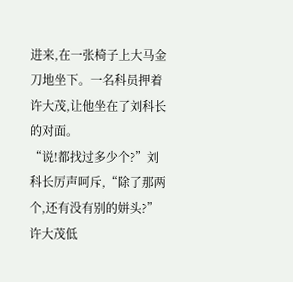进来,在一张椅子上大马金刀地坐下。一名科员押着许大茂,让他坐在了刘科长的对面。
“说!都找过多少个?”刘科长厉声呵斥,“除了那两个,还有没有别的姘头?”
许大茂低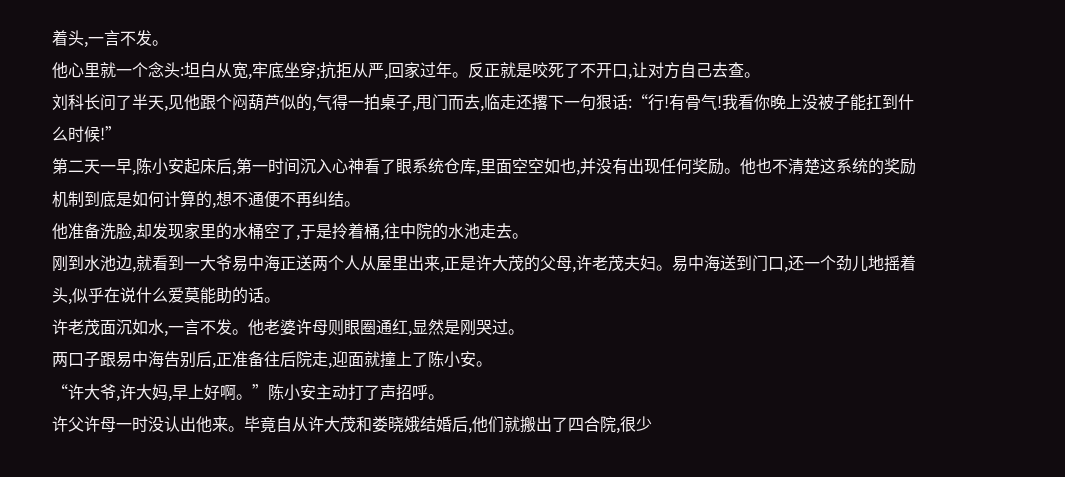着头,一言不发。
他心里就一个念头:坦白从宽,牢底坐穿;抗拒从严,回家过年。反正就是咬死了不开口,让对方自己去查。
刘科长问了半天,见他跟个闷葫芦似的,气得一拍桌子,甩门而去,临走还撂下一句狠话:“行!有骨气!我看你晚上没被子能扛到什么时候!”
第二天一早,陈小安起床后,第一时间沉入心神看了眼系统仓库,里面空空如也,并没有出现任何奖励。他也不清楚这系统的奖励机制到底是如何计算的,想不通便不再纠结。
他准备洗脸,却发现家里的水桶空了,于是拎着桶,往中院的水池走去。
刚到水池边,就看到一大爷易中海正送两个人从屋里出来,正是许大茂的父母,许老茂夫妇。易中海送到门口,还一个劲儿地摇着头,似乎在说什么爱莫能助的话。
许老茂面沉如水,一言不发。他老婆许母则眼圈通红,显然是刚哭过。
两口子跟易中海告别后,正准备往后院走,迎面就撞上了陈小安。
“许大爷,许大妈,早上好啊。”陈小安主动打了声招呼。
许父许母一时没认出他来。毕竟自从许大茂和娄晓娥结婚后,他们就搬出了四合院,很少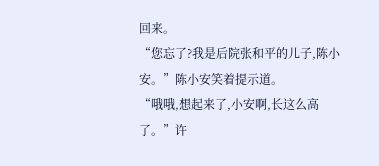回来。
“您忘了?我是后院张和平的儿子,陈小安。”陈小安笑着提示道。
“哦哦,想起来了,小安啊,长这么高了。”许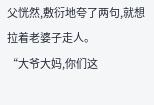父恍然,敷衍地夸了两句,就想拉着老婆子走人。
“大爷大妈,你们这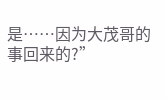是……因为大茂哥的事回来的?”